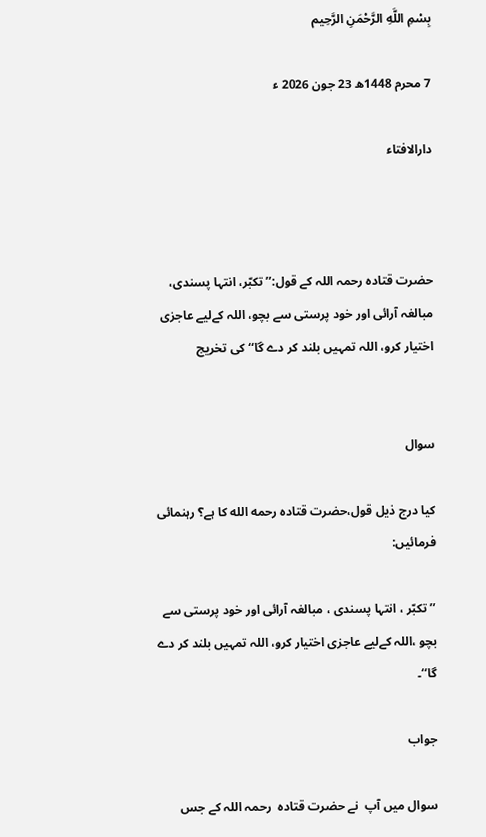بِسْمِ اللَّهِ الرَّحْمَنِ الرَّحِيم

7 محرم 1448ھ 23 جون 2026 ء

دارالافتاء



حضرت قتادہ رحمہ اللہ کے قول:’’ تکبّر، انتہا پسندی، مبالغہ آرائی اور خود پرستی سے بچو، اللہ کےلیے عاجزی اختیار کرو، اللہ تمہیں بلند کر دے گا‘‘ کی تخریج


سوال

کیا درج ذیل قول،حضرت قتادہ رحمه الله کا ہے؟ رہنمائی فرمائیں:

’’ تکبّر ، انتہا پسندی ، مبالغہ آرائی اور خود پرستی سے بچو ،اللہ کےلیے عاجزی اختیار کرو، اللہ تمہیں بلند کر دے گا‘‘۔

جواب

سوال میں آپ  نے حضرت قتادہ  رحمہ اللہ کے جس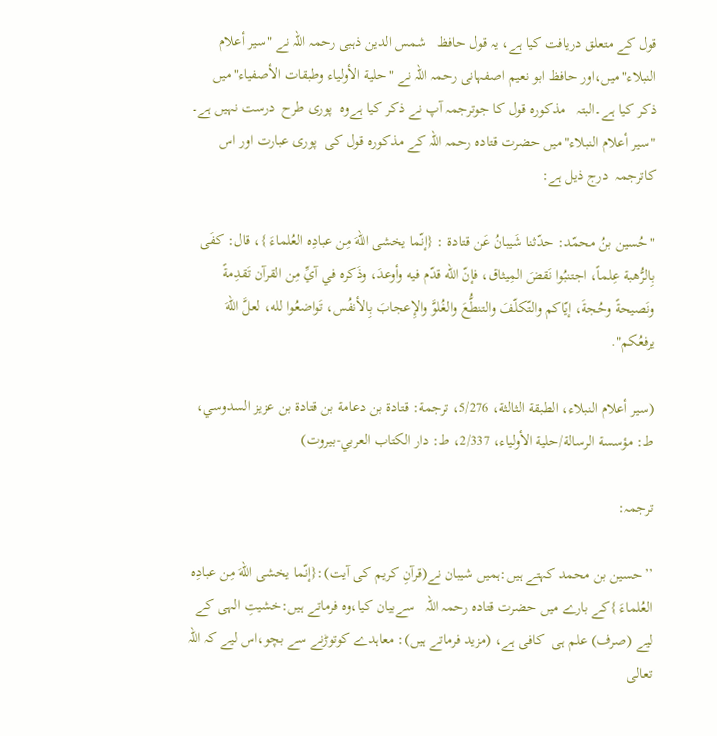قول کے متعلق دریافت کیا ہے، یہ قول حافظ   شمس الدین ذہبی رحمہ اللہ نے "سير أعلام النبلاء"میں،اور حافظ ابو نعیم اصفہانی رحمہ اللہ نے "حلية الأولياء وطبقات الأصفياء"میں ذکر کیا ہے۔البتہ   مذکورہ قول کا جوترجمہ آپ نے ذکر کیا ہےوہ  پوری طرح  درست نہیں ہے۔ "سير أعلام النبلاء"میں حضرت قتادہ رحمہ اللہ کے مذکورہ قول کی  پوری عبارت اور اس کاترجمہ  درج ذیل ہے:

"حُسين بنُ محمّد: حدّثنا شَيبانُ عَن قتادة : {إنّما يخشى اللهَ مِن عبادِه العُلماءَ }، قال: كفَى بِالرُّهبة عِلماً، اجتنبُوا نَقضَ المِيثاق، فإنّ الله قدّم فيه وأوعدَ، وذَكره في آيِّ مِن القرآن تَقدِمةً ونَصيحةً وحُجةَ، إيّاكم والتّكلّفَ والتنطُّعَ والغُلوَّ والإِعجابَ بِالأنفُس، تَواضعُوا لله، لعلَّ اللهَ يرفعُكم".

(سير أعلام النبلاء، الطبقة الثالثة، 5/276، ترجمة: قتادة بن دعامة بن قتادة بن عزيز السدوسي، ط: مؤسسة الرسالة/حلية الأولياء، 2/337، ط: دار الكتاب العربي-بيروت)

ترجمہ:

’’حسین بن محمد کہتے ہیں:ہمیں شیبان نے(قرآنِ کریم کی آیت):{إنّما يخشى اللهَ مِن عبادِه العُلماءَ }کے بارے میں حضرت قتادہ رحمہ اللہ   سےبیان کیا،وہ فرماتے ہیں:خشیتِ الہی کے لیے (صرف) علم ہی  کافی ہے، (مزید فرماتے ہیں): معاہدے کوتوڑنے سے بچو،اس لیے کہ اللہ تعالی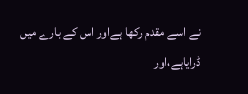نے اسے مقدم رکھا ہےاور اس کے بارے میں ڈرایاہے،اور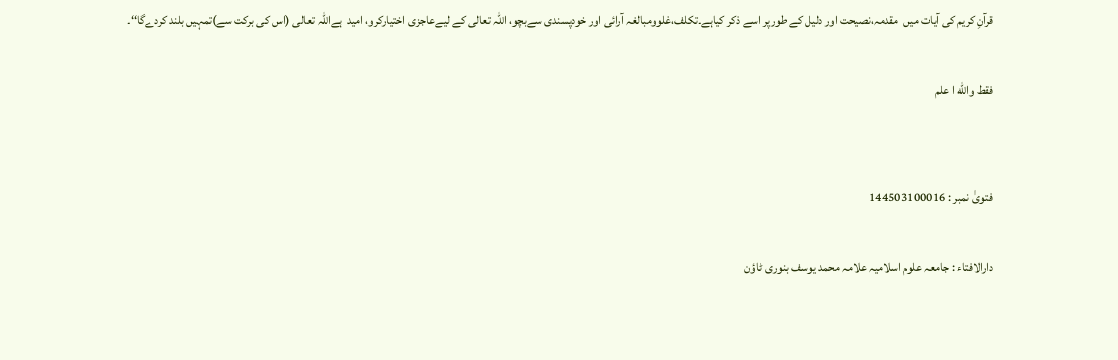قرآنِ کریم کی آیات میں  مقدمہ،نصیحت اور دلیل کے طورپر اسے ذکر کیاہے۔تکلف،غلوومبالغہ آرائی اور خودپسندی سےبچو، اللہ تعالی کے لیےعاجزی اختیارکرو، امید  ہےاللہ تعالی (اس کی برکت سے)تمہیں بلند کردےگا‘‘۔

فقط والله ا علم


فتویٰ نمبر : 144503100016

دارالافتاء : جامعہ علوم اسلامیہ علامہ محمد یوسف بنوری ٹاؤن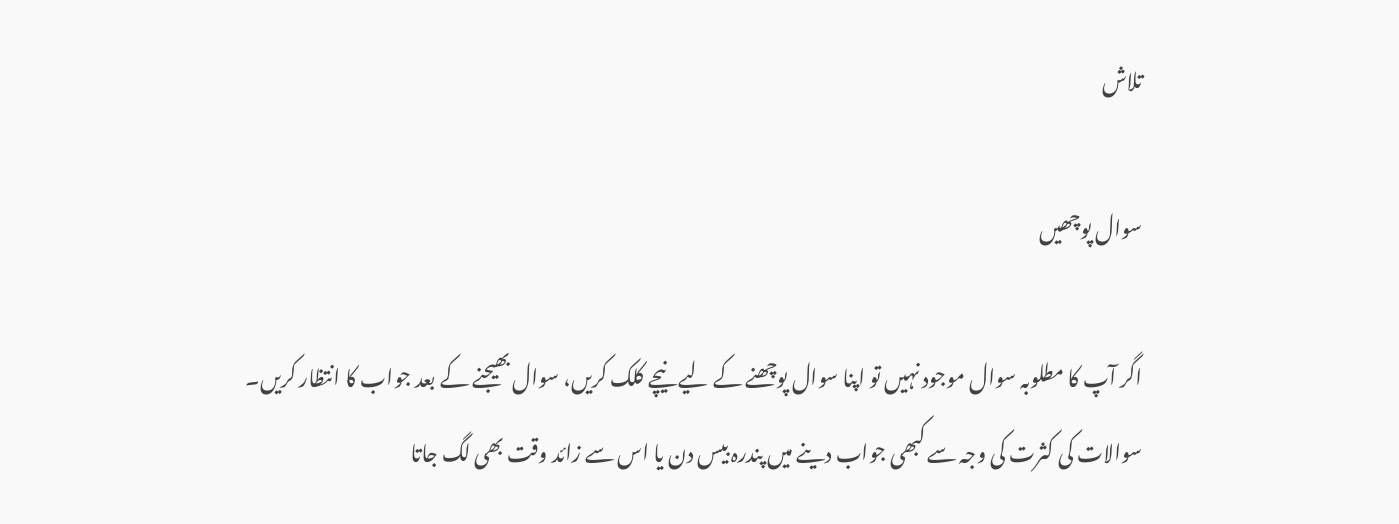تلاش

سوال پوچھیں

اگر آپ کا مطلوبہ سوال موجود نہیں تو اپنا سوال پوچھنے کے لیے نیچے کلک کریں، سوال بھیجنے کے بعد جواب کا انتظار کریں۔ سوالات کی کثرت کی وجہ سے کبھی جواب دینے میں پندرہ بیس دن یا اس سے زائد وقت بھی لگ جاتا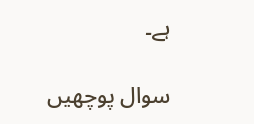ہے۔

سوال پوچھیں